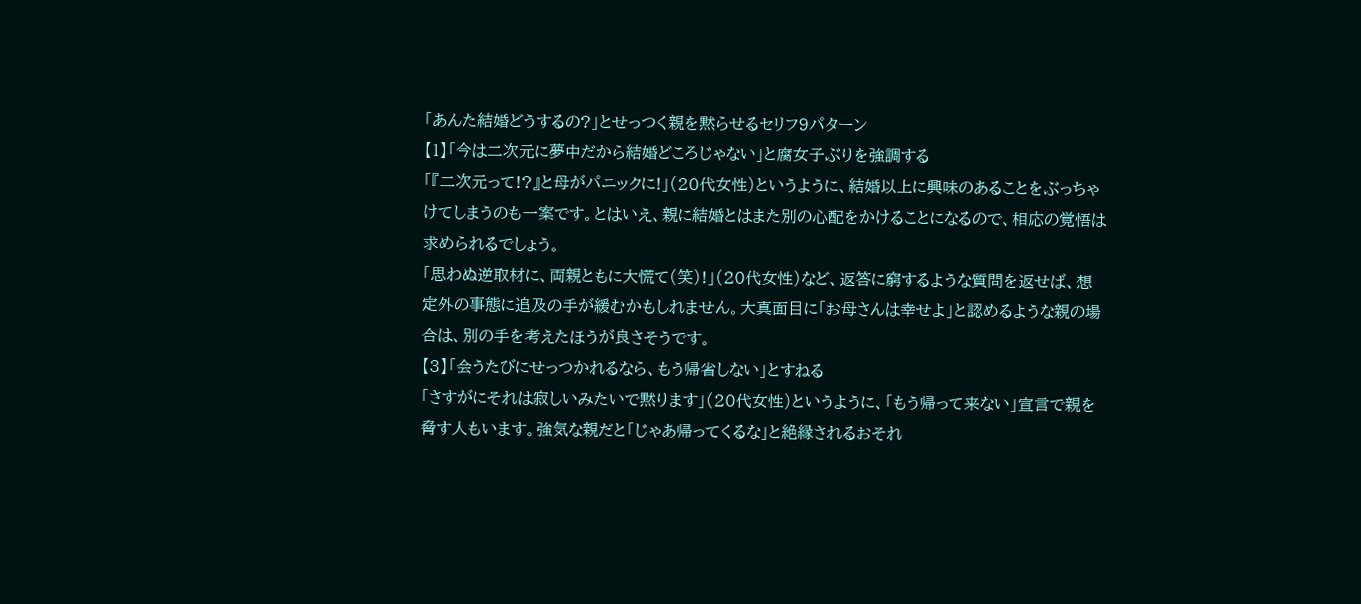「あんた結婚どうするの?」とせっつく親を黙らせるセリフ9パターン
【1】「今は二次元に夢中だから結婚どころじゃない」と腐女子ぶりを強調する
「『二次元って!?』と母がパニックに!」(20代女性)というように、結婚以上に興味のあることをぶっちゃけてしまうのも一案です。とはいえ、親に結婚とはまた別の心配をかけることになるので、相応の覚悟は求められるでしょう。
「思わぬ逆取材に、両親ともに大慌て(笑)!」(20代女性)など、返答に窮するような質問を返せば、想定外の事態に追及の手が緩むかもしれません。大真面目に「お母さんは幸せよ」と認めるような親の場合は、別の手を考えたほうが良さそうです。
【3】「会うたびにせっつかれるなら、もう帰省しない」とすねる
「さすがにそれは寂しいみたいで黙ります」(20代女性)というように、「もう帰って来ない」宣言で親を脅す人もいます。強気な親だと「じゃあ帰ってくるな」と絶縁されるおそれ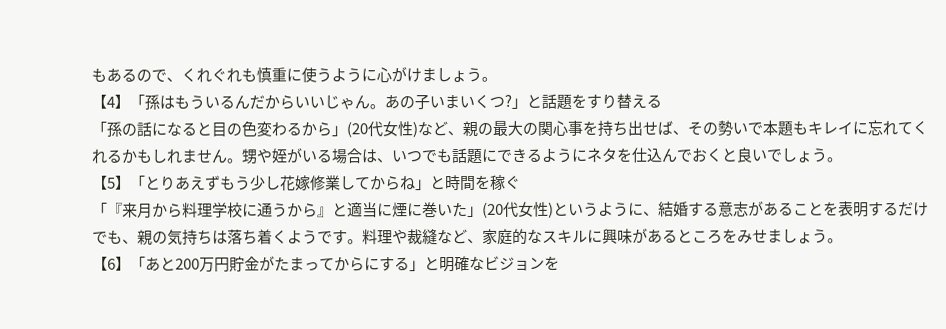もあるので、くれぐれも慎重に使うように心がけましょう。
【4】「孫はもういるんだからいいじゃん。あの子いまいくつ?」と話題をすり替える
「孫の話になると目の色変わるから」(20代女性)など、親の最大の関心事を持ち出せば、その勢いで本題もキレイに忘れてくれるかもしれません。甥や姪がいる場合は、いつでも話題にできるようにネタを仕込んでおくと良いでしょう。
【5】「とりあえずもう少し花嫁修業してからね」と時間を稼ぐ
「『来月から料理学校に通うから』と適当に煙に巻いた」(20代女性)というように、結婚する意志があることを表明するだけでも、親の気持ちは落ち着くようです。料理や裁縫など、家庭的なスキルに興味があるところをみせましょう。
【6】「あと200万円貯金がたまってからにする」と明確なビジョンを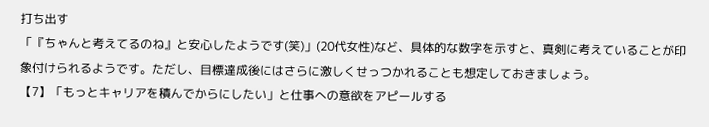打ち出す
「『ちゃんと考えてるのね』と安心したようです(笑)」(20代女性)など、具体的な数字を示すと、真剣に考えていることが印象付けられるようです。ただし、目標達成後にはさらに激しくせっつかれることも想定しておきましょう。
【7】「もっとキャリアを積んでからにしたい」と仕事への意欲をアピールする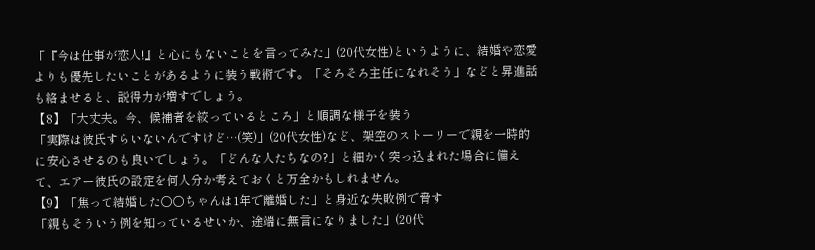「『今は仕事が恋人!』と心にもないことを言ってみた」(20代女性)というように、結婚や恋愛よりも優先したいことがあるように装う戦術です。「そろそろ主任になれそう」などと昇進話も絡ませると、説得力が増すでしょう。
【8】「大丈夫。今、候補者を絞っているところ」と順調な様子を装う
「実際は彼氏すらいないんですけど…(笑)」(20代女性)など、架空のストーリーで親を一時的に安心させるのも良いでしょう。「どんな人たちなの?」と細かく突っ込まれた場合に備えて、エアー彼氏の設定を何人分か考えておくと万全かもしれません。
【9】「焦って結婚した○○ちゃんは1年で離婚した」と身近な失敗例で脅す
「親もそういう例を知っているせいか、途端に無言になりました」(20代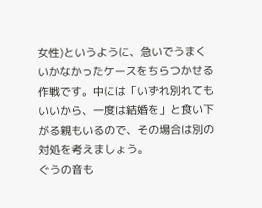女性)というように、急いでうまくいかなかったケースをちらつかせる作戦です。中には「いずれ別れてもいいから、一度は結婚を」と食い下がる親もいるので、その場合は別の対処を考えましょう。
ぐうの音も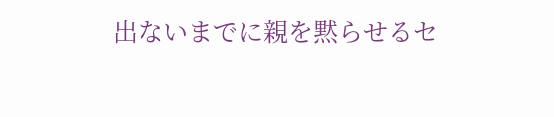出ないまでに親を黙らせるセ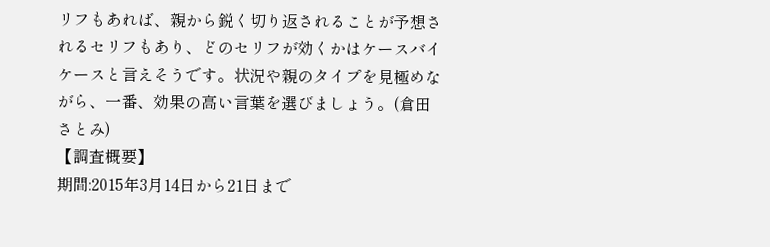リフもあれば、親から鋭く切り返されることが予想されるセリフもあり、どのセリフが効くかはケースバイケースと言えそうです。状況や親のタイプを見極めながら、一番、効果の高い言葉を選びましょう。(倉田さとみ)
【調査概要】
期間:2015年3月14日から21日まで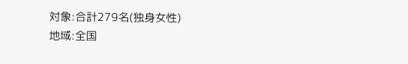対象:合計279名(独身女性)
地域:全国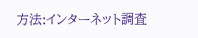方法:インターネット調査